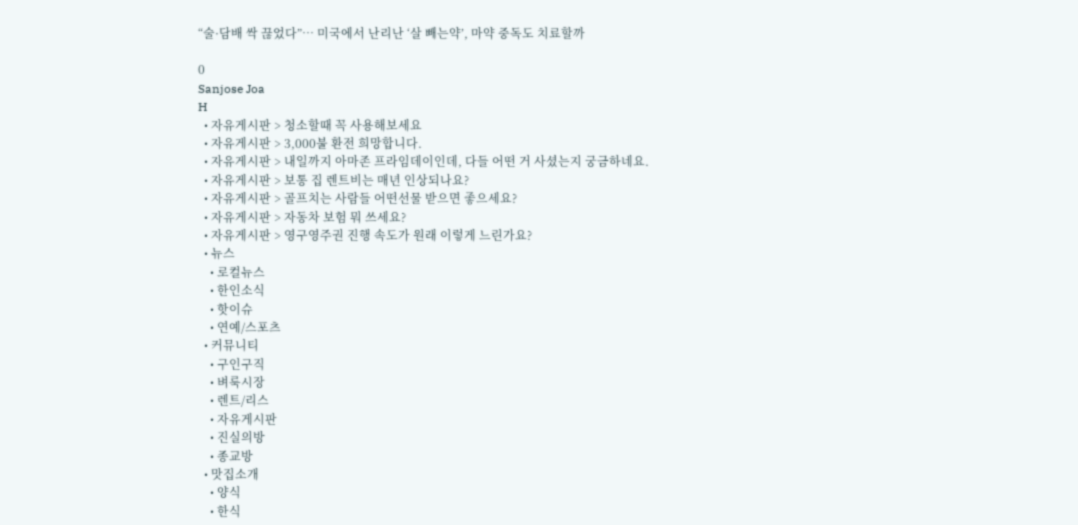“술·담배 싹 끊었다”… 미국에서 난리난 ‘살 빼는약’, 마약 중독도 치료할까

0
Sanjose Joa
H
  • 자유게시판 > 청소할때 꼭 사용해보세요
  • 자유게시판 > 3,000불 환전 희망합니다.
  • 자유게시판 > 내일까지 아마존 프라임데이인데, 다들 어떤 거 사셨는지 궁금하네요.
  • 자유게시판 > 보통 집 렌트비는 매년 인상되나요?
  • 자유게시판 > 골프치는 사람들 어떤선물 받으면 좋으세요?
  • 자유게시판 > 자동차 보험 뭐 쓰세요?
  • 자유게시판 > 영구영주권 진행 속도가 원래 이렇게 느린가요?
  • 뉴스
    • 로컬뉴스
    • 한인소식
    • 핫이슈
    • 연예/스포츠
  • 커뮤니티
    • 구인구직
    • 벼룩시장
    • 렌트/리스
    • 자유게시판
    • 진실의방
    • 종교방
  • 맛집소개
    • 양식
    • 한식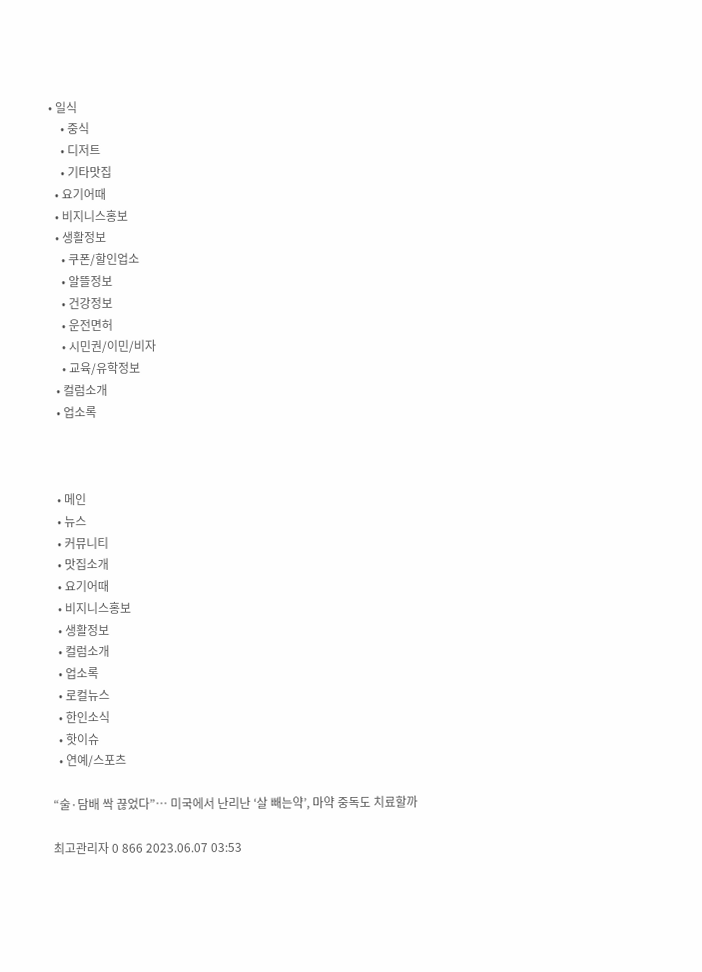• 일식
    • 중식
    • 디저트
    • 기타맛집
  • 요기어때
  • 비지니스홍보
  • 생활정보
    • 쿠폰/할인업소
    • 알뜰정보
    • 건강정보
    • 운전면허
    • 시민권/이민/비자
    • 교육/유학정보
  • 컬럼소개
  • 업소록



  • 메인
  • 뉴스
  • 커뮤니티
  • 맛집소개
  • 요기어때
  • 비지니스홍보
  • 생활정보
  • 컬럼소개
  • 업소록
  • 로컬뉴스
  • 한인소식
  • 핫이슈
  • 연예/스포츠

“술·담배 싹 끊었다”… 미국에서 난리난 ‘살 빼는약’, 마약 중독도 치료할까

최고관리자 0 866 2023.06.07 03:53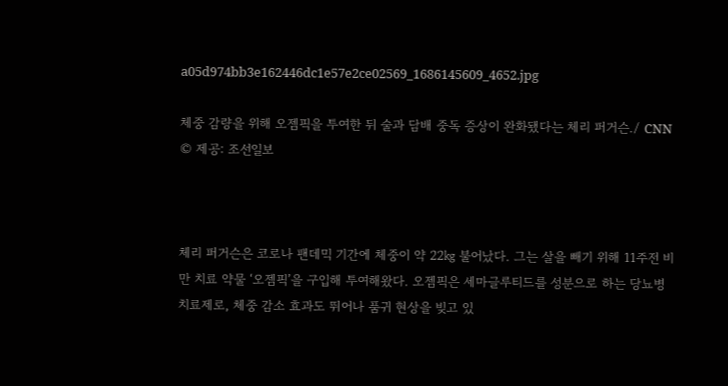a05d974bb3e162446dc1e57e2ce02569_1686145609_4652.jpg

체중 감량을 위해 오젬픽을 투여한 뒤 술과 담배 중독 증상이 완화됐다는 체리 퍼거슨./ CNN  © 제공: 조선일보



체리 퍼거슨은 코로나 팬데믹 기간에 체중이 약 22㎏ 불어났다. 그는 살을 빼기 위해 11주전 비만 치료 약물 ‘오젬픽’을 구입해 투여해왔다. 오젬픽은 세마글루티드를 성분으로 하는 당뇨병 치료제로, 체중 감소 효과도 뛰어나 품귀 현상을 빚고 있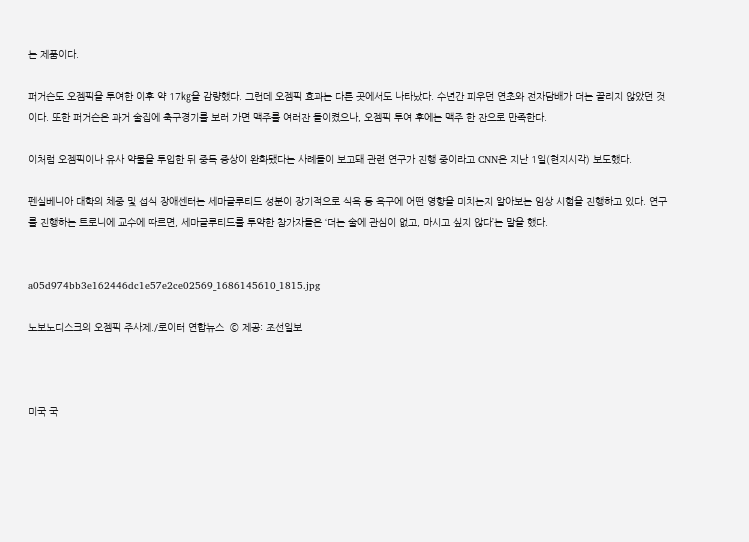는 제품이다.

퍼거슨도 오젬픽을 투여한 이후 약 17㎏을 감량했다. 그런데 오젬픽 효과는 다른 곳에서도 나타났다. 수년간 피우던 연초와 전자담배가 더는 끌리지 않았던 것이다. 또한 퍼거슨은 과거 술집에 축구경기를 보러 가면 맥주를 여러잔 들이켰으나, 오젬픽 투여 후에는 맥주 한 잔으로 만족한다.

이처럼 오젬픽이나 유사 약물을 투입한 뒤 중독 증상이 완화됐다는 사례들이 보고돼 관련 연구가 진행 중이라고 CNN은 지난 1일(현지시각) 보도했다.

펜실베니아 대학의 체중 및 섭식 장애센터는 세마글루티드 성분이 장기적으로 식욕 등 욕구에 어떤 영향을 미치는지 알아보는 임상 시험을 진행하고 있다. 연구를 진행하는 트로니에 교수에 따르면, 세마글루티드를 투약한 참가자들은 ‘더는 술에 관심이 없고, 마시고 싶지 않다’는 말을 했다.


a05d974bb3e162446dc1e57e2ce02569_1686145610_1815.jpg

노보노디스크의 오젬픽 주사제./로이터 연합뉴스  © 제공: 조선일보



미국 국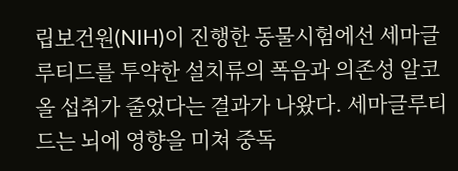립보건원(NIH)이 진행한 동물시험에선 세마글루티드를 투약한 설치류의 폭음과 의존성 알코올 섭취가 줄었다는 결과가 나왔다. 세마글루티드는 뇌에 영향을 미쳐 중독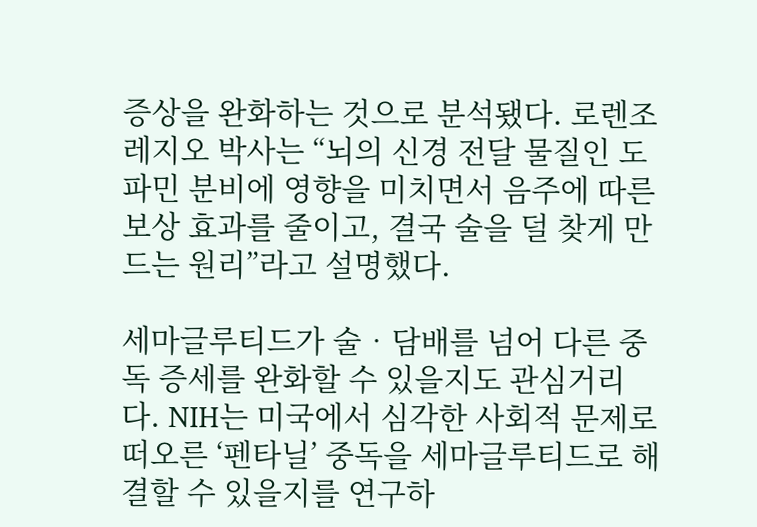증상을 완화하는 것으로 분석됐다. 로렌조 레지오 박사는 “뇌의 신경 전달 물질인 도파민 분비에 영향을 미치면서 음주에 따른 보상 효과를 줄이고, 결국 술을 덜 찾게 만드는 원리”라고 설명했다.

세마글루티드가 술‧담배를 넘어 다른 중독 증세를 완화할 수 있을지도 관심거리다. NIH는 미국에서 심각한 사회적 문제로 떠오른 ‘펜타닐’ 중독을 세마글루티드로 해결할 수 있을지를 연구하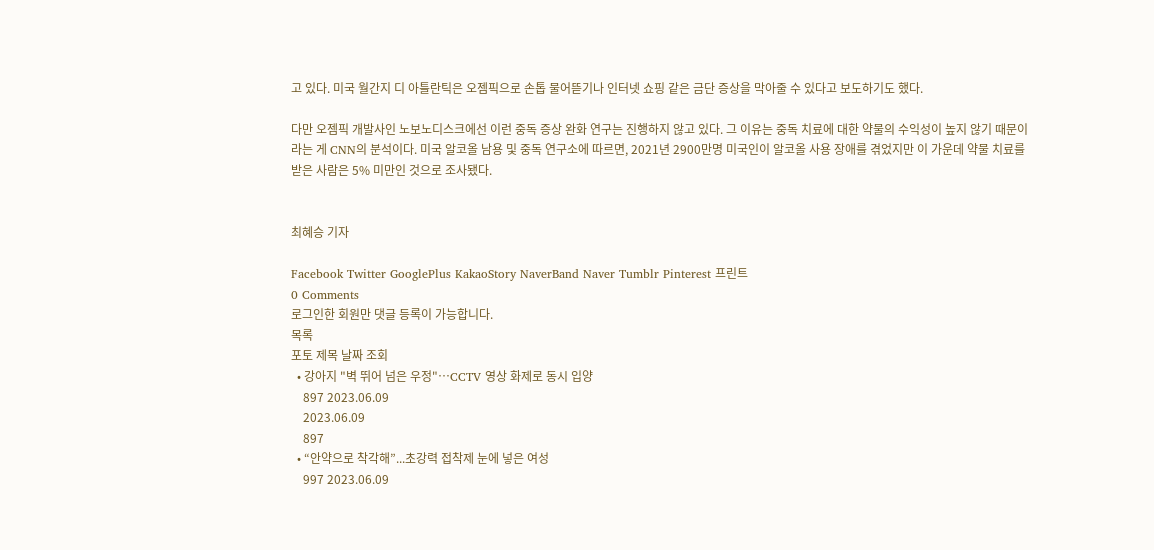고 있다. 미국 월간지 디 아틀란틱은 오젬픽으로 손톱 물어뜯기나 인터넷 쇼핑 같은 금단 증상을 막아줄 수 있다고 보도하기도 했다.

다만 오젬픽 개발사인 노보노디스크에선 이런 중독 증상 완화 연구는 진행하지 않고 있다. 그 이유는 중독 치료에 대한 약물의 수익성이 높지 않기 때문이라는 게 CNN의 분석이다. 미국 알코올 남용 및 중독 연구소에 따르면, 2021년 2900만명 미국인이 알코올 사용 장애를 겪었지만 이 가운데 약물 치료를 받은 사람은 5% 미만인 것으로 조사됐다.


최혜승 기자

Facebook Twitter GooglePlus KakaoStory NaverBand Naver Tumblr Pinterest 프린트
0 Comments
로그인한 회원만 댓글 등록이 가능합니다.
목록
포토 제목 날짜 조회
  • 강아지 "벽 뛰어 넘은 우정"…CCTV 영상 화제로 동시 입양
    897 2023.06.09
    2023.06.09
    897
  • “안약으로 착각해”...초강력 접착제 눈에 넣은 여성
    997 2023.06.09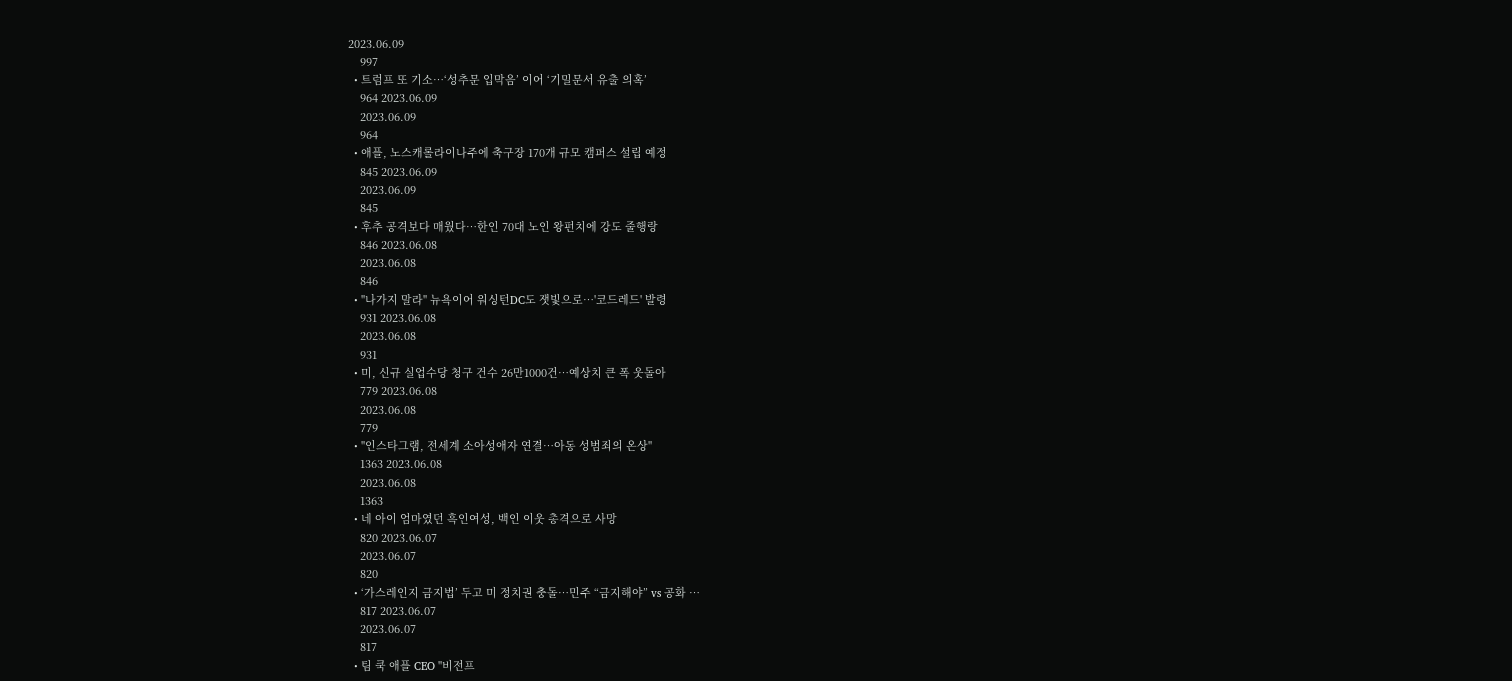2023.06.09
    997
  • 트럼프 또 기소…‘성추문 입막음’ 이어 ‘기밀문서 유출 의혹’
    964 2023.06.09
    2023.06.09
    964
  • 애플, 노스캐롤라이나주에 축구장 170개 규모 캠퍼스 설립 예정
    845 2023.06.09
    2023.06.09
    845
  • 후추 공격보다 매웠다…한인 70대 노인 왕펀치에 강도 줄행랑
    846 2023.06.08
    2023.06.08
    846
  • "나가지 말라" 뉴욕이어 워싱턴DC도 잿빛으로…'코드레드' 발령
    931 2023.06.08
    2023.06.08
    931
  • 미, 신규 실업수당 청구 건수 26만1000건…예상치 큰 폭 웃돌아
    779 2023.06.08
    2023.06.08
    779
  • "인스타그램, 전세계 소아성애자 연결…아동 성범죄의 온상"
    1363 2023.06.08
    2023.06.08
    1363
  • 네 아이 엄마였던 흑인여성, 백인 이웃 총격으로 사망
    820 2023.06.07
    2023.06.07
    820
  • ‘가스레인지 금지법’ 두고 미 정치권 충돌…민주 “금지해야” vs 공화 …
    817 2023.06.07
    2023.06.07
    817
  • 팀 쿡 애플 CEO "비전프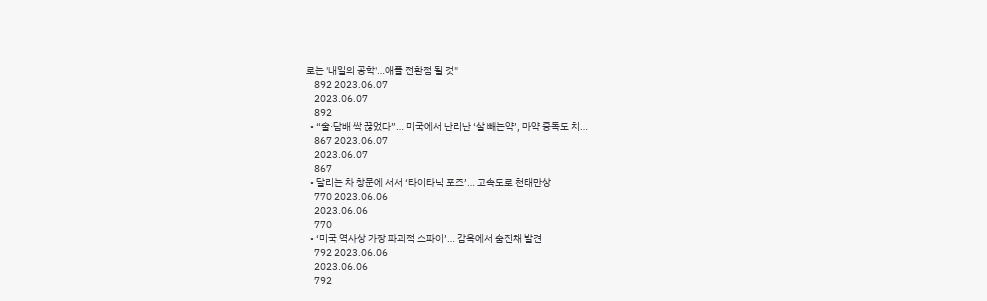로는 '내일의 공학'…애플 전환점 될 것"
    892 2023.06.07
    2023.06.07
    892
  • “술·담배 싹 끊었다”… 미국에서 난리난 ‘살 빼는약’, 마약 중독도 치…
    867 2023.06.07
    2023.06.07
    867
  • 달리는 차 창문에 서서 ‘타이타닉 포즈’… 고속도로 천태만상
    770 2023.06.06
    2023.06.06
    770
  • ‘미국 역사상 가장 파괴적 스파이’… 감옥에서 숨진채 발견
    792 2023.06.06
    2023.06.06
    792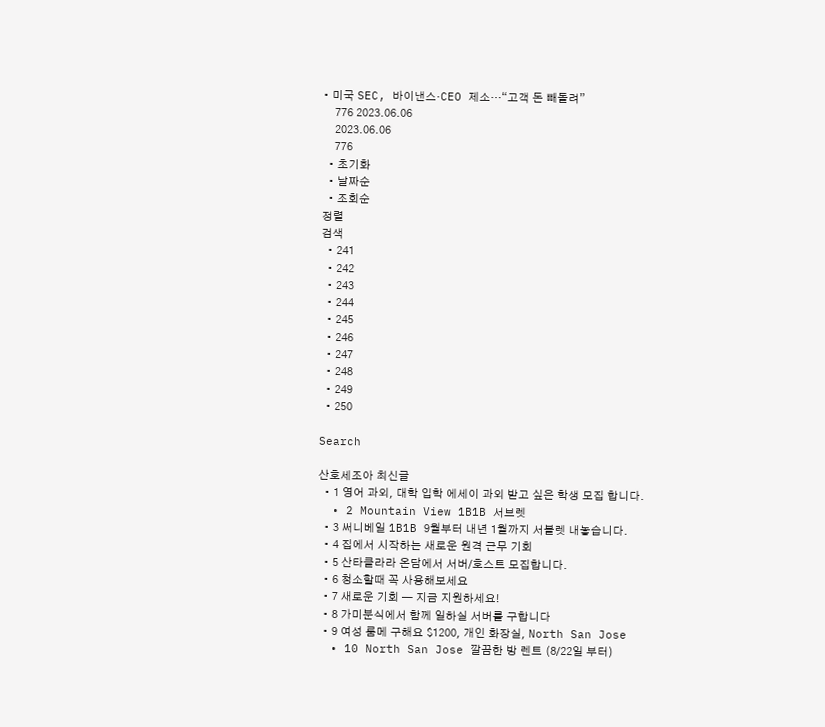• 미국 SEC, 바이낸스·CEO 제소…“고객 돈 빼돌려”
    776 2023.06.06
    2023.06.06
    776
  • 초기화
  • 날짜순
  • 조회순
정렬
검색
  • 241
  • 242
  • 243
  • 244
  • 245
  • 246
  • 247
  • 248
  • 249
  • 250

Search

산호세조아 최신글
  • 1 영어 과외, 대학 입학 에세이 과외 받고 싶은 학생 모집 합니다.
  • 2 Mountain View 1B1B 서브렛
  • 3 써니베일 1B1B 9월부터 내년 1월까지 서블렛 내놓습니다.
  • 4 집에서 시작하는 새로운 원격 근무 기회
  • 5 산타클라라 온담에서 서버/호스트 모집합니다.
  • 6 청소할때 꼭 사용해보세요
  • 7 새로운 기회 — 지금 지원하세요!
  • 8 가미분식에서 함께 일하실 서버를 구합니다
  • 9 여성 룸메 구해요 $1200, 개인 화장실, North San Jose
  • 10 North San Jose 깔끔한 방 렌트 (8/22일 부터)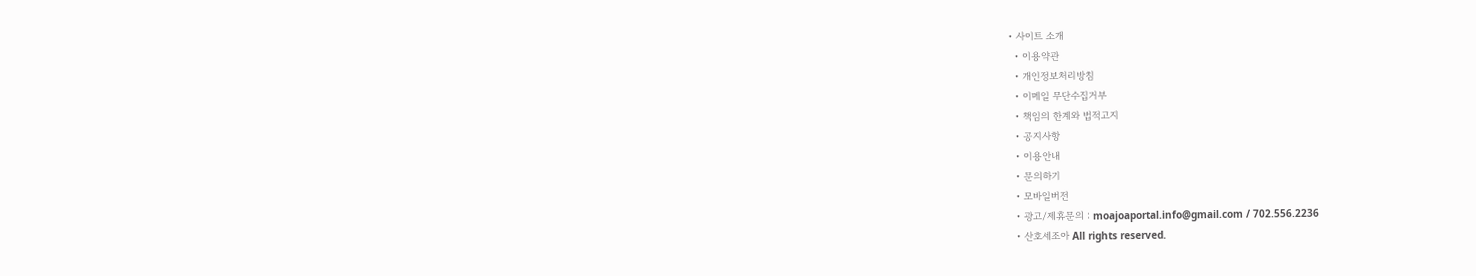• 사이트 소개
  • 이용약관
  • 개인정보처리방침
  • 이메일 무단수집거부
  • 책임의 한계와 법적고지
  • 공지사항
  • 이용안내
  • 문의하기
  • 모바일버전
  • 광고/제휴문의 : moajoaportal.info@gmail.com / 702.556.2236
  • 산호세조아 All rights reserved.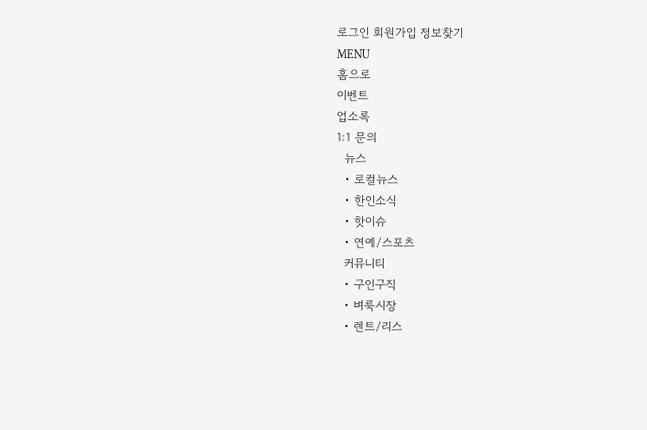로그인 회원가입 정보찾기
MENU
홈으로
이벤트
업소록
1:1 문의
  뉴스
  • 로컬뉴스
  • 한인소식
  • 핫이슈
  • 연예/스포츠
  커뮤니티
  • 구인구직
  • 벼룩시장
  • 렌트/리스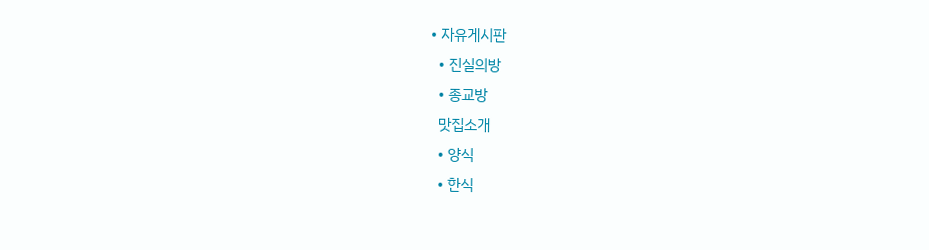• 자유게시판
  • 진실의방
  • 종교방
  맛집소개
  • 양식
  • 한식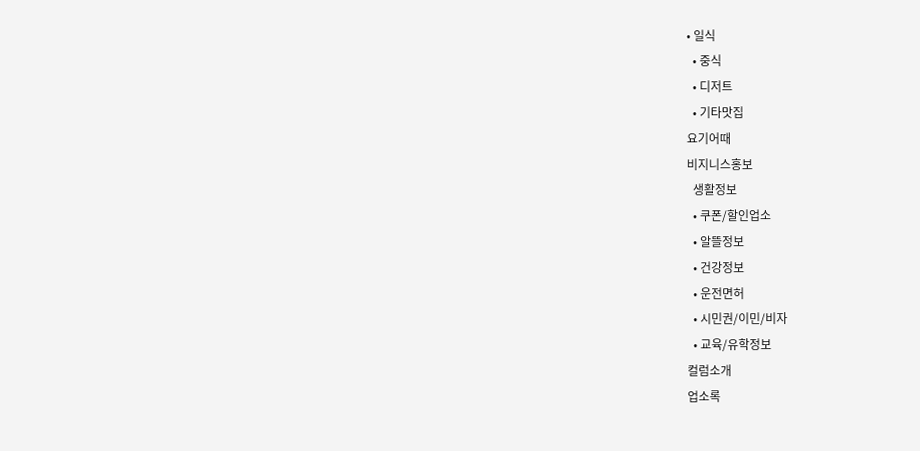• 일식
  • 중식
  • 디저트
  • 기타맛집
요기어때
비지니스홍보
  생활정보
  • 쿠폰/할인업소
  • 알뜰정보
  • 건강정보
  • 운전면허
  • 시민권/이민/비자
  • 교육/유학정보
컬럼소개
업소록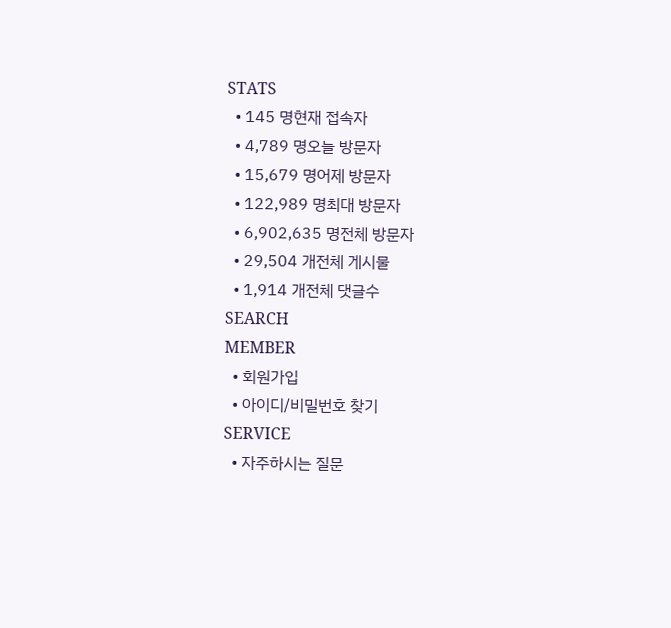STATS
  • 145 명현재 접속자
  • 4,789 명오늘 방문자
  • 15,679 명어제 방문자
  • 122,989 명최대 방문자
  • 6,902,635 명전체 방문자
  • 29,504 개전체 게시물
  • 1,914 개전체 댓글수
SEARCH
MEMBER
  • 회원가입
  • 아이디/비밀번호 찾기
SERVICE
  • 자주하시는 질문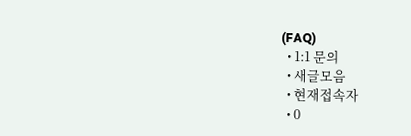(FAQ)
  • 1:1 문의
  • 새글모음
  • 현재접속자
  • 0